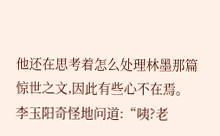他还在思考着怎么处理林墨那篇惊世之文,因此有些心不在焉。
李玉阳奇怪地问道:“咦?老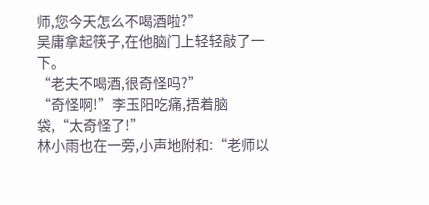师,您今天怎么不喝酒啦?”
吴庸拿起筷子,在他脑门上轻轻敲了一下。
“老夫不喝酒,很奇怪吗?”
“奇怪啊!”李玉阳吃痛,捂着脑袋,“太奇怪了!”
林小雨也在一旁,小声地附和:“老师以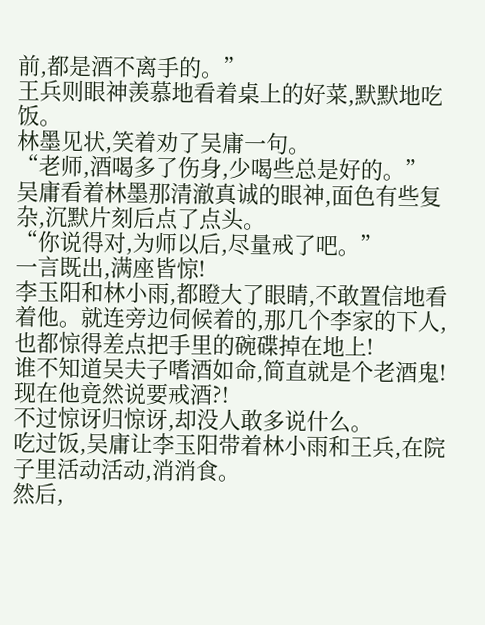前,都是酒不离手的。”
王兵则眼神羡慕地看着桌上的好菜,默默地吃饭。
林墨见状,笑着劝了吴庸一句。
“老师,酒喝多了伤身,少喝些总是好的。”
吴庸看着林墨那清澈真诚的眼神,面色有些复杂,沉默片刻后点了点头。
“你说得对,为师以后,尽量戒了吧。”
一言既出,满座皆惊!
李玉阳和林小雨,都瞪大了眼睛,不敢置信地看着他。就连旁边伺候着的,那几个李家的下人,也都惊得差点把手里的碗碟掉在地上!
谁不知道吴夫子嗜酒如命,简直就是个老酒鬼!
现在他竟然说要戒酒?!
不过惊讶归惊讶,却没人敢多说什么。
吃过饭,吴庸让李玉阳带着林小雨和王兵,在院子里活动活动,消消食。
然后,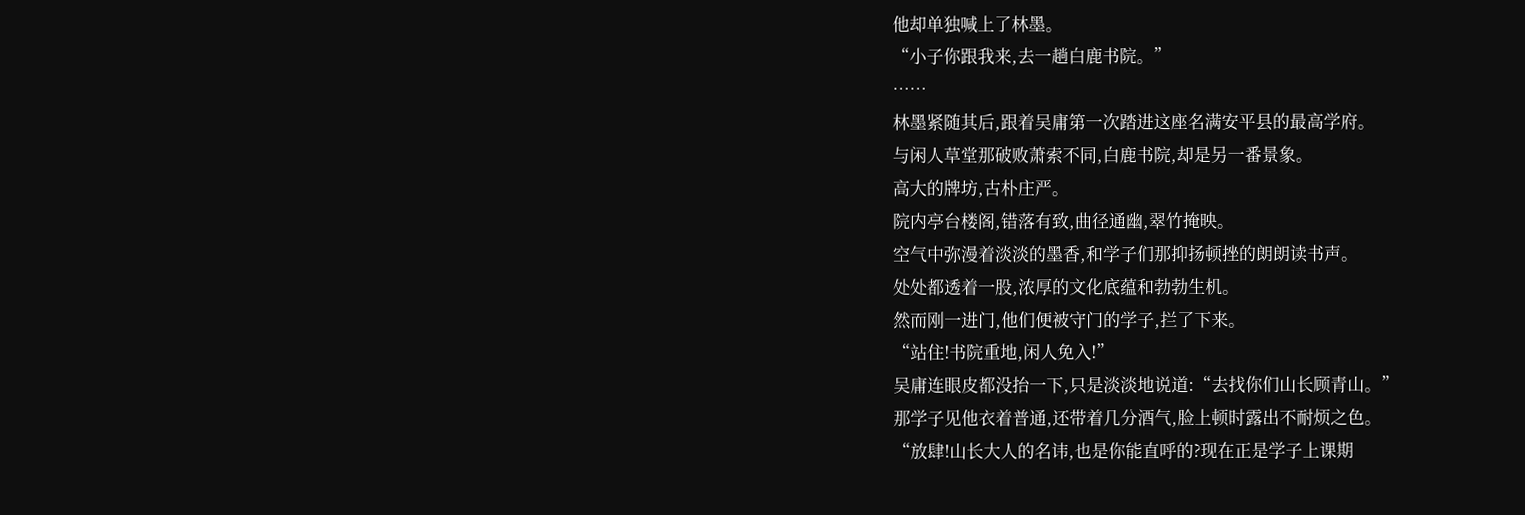他却单独喊上了林墨。
“小子你跟我来,去一趟白鹿书院。”
……
林墨紧随其后,跟着吴庸第一次踏进这座名满安平县的最高学府。
与闲人草堂那破败萧索不同,白鹿书院,却是另一番景象。
高大的牌坊,古朴庄严。
院内亭台楼阁,错落有致,曲径通幽,翠竹掩映。
空气中弥漫着淡淡的墨香,和学子们那抑扬顿挫的朗朗读书声。
处处都透着一股,浓厚的文化底蕴和勃勃生机。
然而刚一进门,他们便被守门的学子,拦了下来。
“站住!书院重地,闲人免入!”
吴庸连眼皮都没抬一下,只是淡淡地说道:“去找你们山长顾青山。”
那学子见他衣着普通,还带着几分酒气,脸上顿时露出不耐烦之色。
“放肆!山长大人的名讳,也是你能直呼的?现在正是学子上课期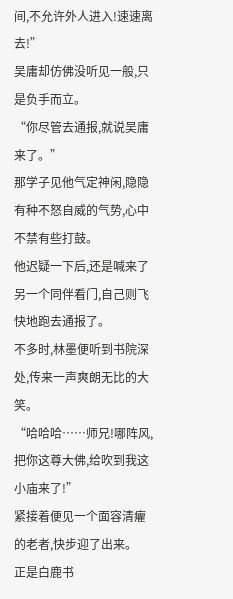间,不允许外人进入!速速离去!”
吴庸却仿佛没听见一般,只是负手而立。
“你尽管去通报,就说吴庸来了。”
那学子见他气定神闲,隐隐有种不怒自威的气势,心中不禁有些打鼓。
他迟疑一下后,还是喊来了另一个同伴看门,自己则飞快地跑去通报了。
不多时,林墨便听到书院深处,传来一声爽朗无比的大笑。
“哈哈哈……师兄!哪阵风,把你这尊大佛,给吹到我这小庙来了!”
紧接着便见一个面容清癯的老者,快步迎了出来。
正是白鹿书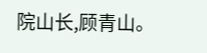院山长,顾青山。